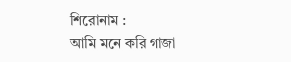শিরোনাম :
আমি মনে করি গাজা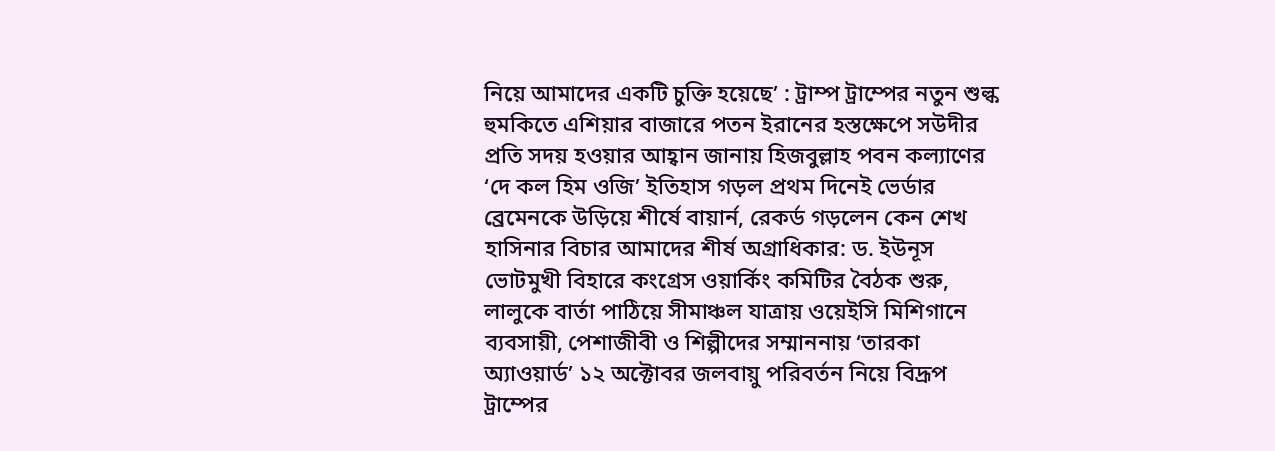নিয়ে আমাদের একটি চুক্তি হয়েছে’ : ট্রাম্প ট্রাম্পের নতুন শুল্ক হুমকিতে এশিয়ার বাজারে পতন ইরানের হস্তক্ষেপে সউদীর প্রতি সদয় হওয়ার আহ্বান জানায় হিজবুল্লাহ পবন কল্যাণের ‘দে কল হিম ওজি’ ইতিহাস গড়ল প্রথম দিনেই ভের্ডার ব্রেমেনকে উড়িয়ে শীর্ষে বায়ার্ন, রেকর্ড গড়লেন কেন শেখ হাসিনার বিচার আমাদের শীর্ষ অগ্রাধিকার: ড. ইউনূস ভোটমুখী বিহারে কংগ্রেস ওয়ার্কিং কমিটির বৈঠক শুরু, লালুকে বার্তা পাঠিয়ে সীমাঞ্চল যাত্রায় ওয়েইসি মিশিগানে ব্যবসায়ী, পেশাজীবী ও শিল্পীদের সম্মাননায় ‘তারকা অ্যাওয়ার্ড’ ১২ অক্টোবর জলবায়ু পরিবর্তন নিয়ে বিদ্রূপ ট্রাম্পের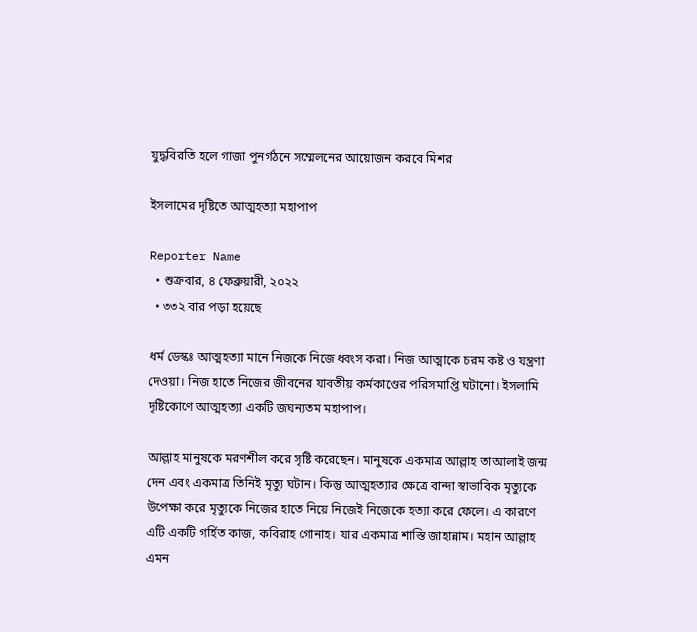যুদ্ধবিরতি হলে গাজা পুনর্গঠনে সম্মেলনের আয়োজন করবে মিশর

ইসলামের দৃষ্টিতে আত্মহত্যা মহাপাপ

Reporter Name
  • শুক্রবার, ৪ ফেব্রুয়ারী, ২০২২
  • ৩৩২ বার পড়া হয়েছে

ধর্ম ডেস্কঃ আত্মহত্যা মানে নিজকে নিজে ধ্বংস করা। নিজ আত্মাকে চরম কষ্ট ও যন্ত্রণা দেওয়া। নিজ হাতে নিজের জীবনের যাবতীয় কর্মকাণ্ডের পরিসমাপ্তি ঘটানো। ইসলামি দৃষ্টিকোণে আত্মহত্যা একটি জঘন্যতম মহাপাপ।

আল্লাহ মানুষকে মরণশীল করে সৃষ্টি করেছেন। মানুষকে একমাত্র আল্লাহ তাআলাই জন্ম দেন এবং একমাত্র তিনিই মৃত্যু ঘটান। কিন্তু আত্মহত্যার ক্ষেত্রে বান্দা স্বাভাবিক মৃত্যুকে উপেক্ষা করে মৃত্যুকে নিজের হাতে নিয়ে নিজেই নিজেকে হত্যা করে ফেলে। এ কারণে এটি একটি গর্হিত কাজ, কবিরাহ গোনাহ। যার একমাত্র শাস্তি জাহান্নাম। মহান আল্লাহ এমন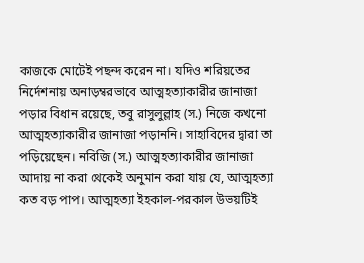কাজকে মোটেই পছন্দ করেন না। যদিও শরিয়তের নির্দেশনায় অনাড়ম্বরভাবে আত্মহত্যাকারীর জানাজা পড়ার বিধান রয়েছে, তবু রাসুলুল্লাহ (স.) নিজে কখনো আত্মহত্যাকারীর জানাজা পড়াননি। সাহাবিদের দ্বারা তা পড়িয়েছেন। নবিজি (স.) আত্মহত্যাকারীর জানাজা আদায় না করা থেকেই অনুমান করা যায় যে, আত্মহত্যা কত বড় পাপ। আত্মহত্যা ইহকাল-পরকাল উভয়টিই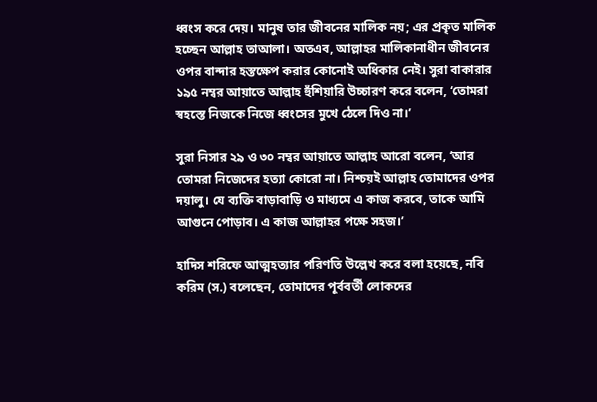ধ্বংস করে দেয়। মানুষ তার জীবনের মালিক নয়; এর প্রকৃত মালিক হচ্ছেন আল্লাহ তাআলা। অতএব, আল্লাহর মালিকানাধীন জীবনের ওপর বান্দার হস্তক্ষেপ করার কোনোই অধিকার নেই। সুরা বাকারার ১৯৫ নম্বর আয়াতে আল্লাহ হুঁশিয়ারি উচ্চারণ করে বলেন, ‘তোমরা স্বহস্তে নিজকে নিজে ধ্বংসের মুখে ঠেলে দিও না।’

সুরা নিসার ২৯ ও ৩০ নম্বর আয়াতে আল্লাহ আরো বলেন, ‘আর তোমরা নিজেদের হত্যা কোরো না। নিশ্চয়ই আল্লাহ তোমাদের ওপর দয়ালু। যে ব্যক্তি বাড়াবাড়ি ও মাধ্যমে এ কাজ করবে, তাকে আমি আগুনে পোড়াব। এ কাজ আল্লাহর পক্ষে সহজ।’

হাদিস শরিফে আত্মহত্যার পরিণতি উল্লেখ করে বলা হয়েছে, নবি করিম (স.) বলেছেন, তোমাদের পূর্ববর্তী লোকদের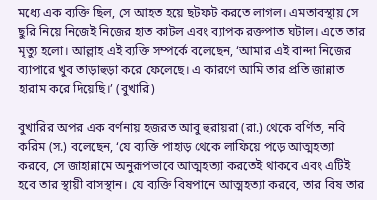মধ্যে এক ব্যক্তি ছিল, সে আহত হয়ে ছটফট করতে লাগল। এমতাবস্থায় সে ছুরি নিয়ে নিজেই নিজের হাত কাটল এবং ব্যাপক রক্তপাত ঘটাল। এতে তার মৃত্যু হলো। আল্লাহ এই ব্যক্তি সম্পর্কে বলেছেন, ‘আমার এই বান্দা নিজের ব্যাপারে খুব তাড়াহুড়া করে ফেলেছে। এ কারণে আমি তার প্রতি জান্নাত হারাম করে দিয়েছি।’ (বুখারি)

বুখারির অপর এক বর্ণনায় হজরত আবু হুরায়রা (রা.) থেকে বর্ণিত, নবি করিম (স.) বলেছেন, ‘যে ব্যক্তি পাহাড় থেকে লাফিয়ে পড়ে আত্মহত্যা করবে, সে জাহান্নামে অনুরূপভাবে আত্মহত্যা করতেই থাকবে এবং এটিই হবে তার স্থায়ী বাসস্থান। যে ব্যক্তি বিষপানে আত্মহত্যা করবে, তার বিষ তার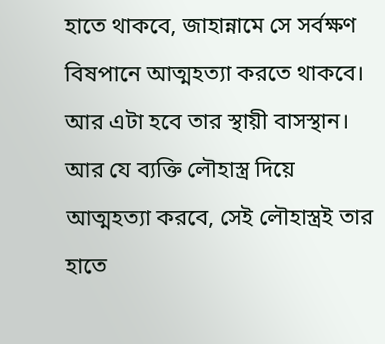হাতে থাকবে, জাহান্নামে সে সর্বক্ষণ বিষপানে আত্মহত্যা করতে থাকবে। আর এটা হবে তার স্থায়ী বাসস্থান। আর যে ব্যক্তি লৌহাস্ত্র দিয়ে আত্মহত্যা করবে, সেই লৌহাস্ত্রই তার হাতে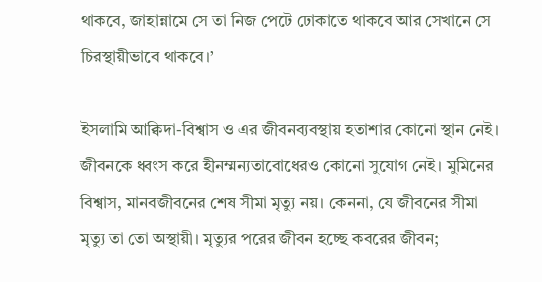থাকবে, জাহান্নামে সে তা নিজ পেটে ঢোকাতে থাকবে আর সেখানে সে চিরস্থায়ীভাবে থাকবে।’

ইসলামি আক্বিদা-বিশ্বাস ও এর জীবনব্যবস্থায় হতাশার কোনো স্থান নেই। জীবনকে ধ্বংস করে হীনম্মন্যতাবোধেরও কোনো সুযোগ নেই। মুমিনের বিশ্বাস, মানবজীবনের শেষ সীমা মৃত্যু নয়। কেননা, যে জীবনের সীমা মৃত্যু তা তো অস্থায়ী। মৃত্যুর পরের জীবন হচ্ছে কবরের জীবন;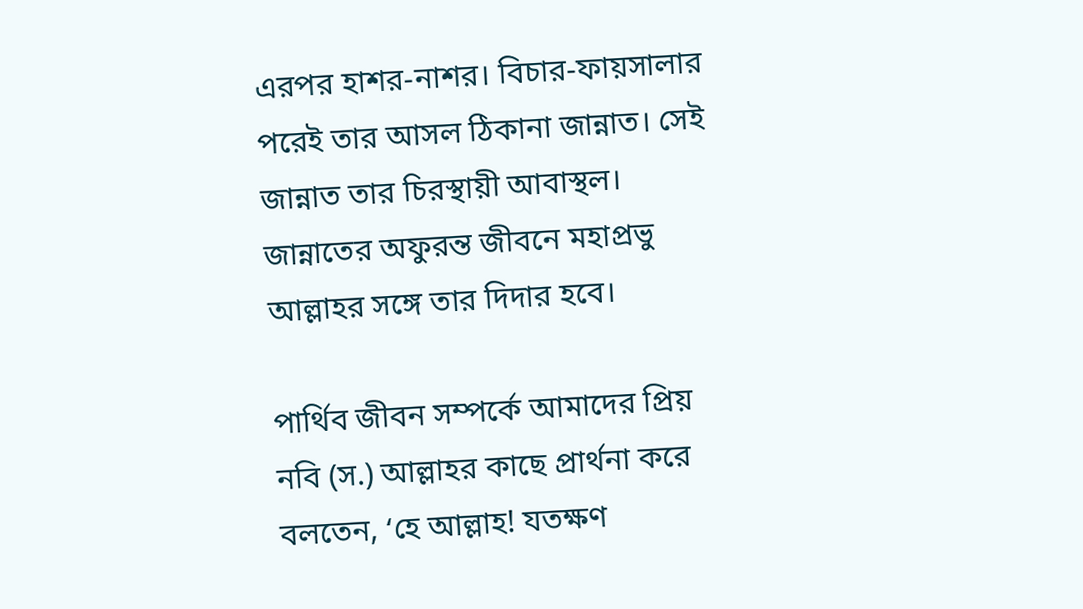এরপর হাশর-নাশর। বিচার-ফায়সালার পরেই তার আসল ঠিকানা জান্নাত। সেই জান্নাত তার চিরস্থায়ী আবাস্থল। জান্নাতের অফুরন্ত জীবনে মহাপ্রভু আল্লাহর সঙ্গে তার দিদার হবে।

পার্থিব জীবন সম্পর্কে আমাদের প্রিয় নবি (স.) আল্লাহর কাছে প্রার্থনা করে বলতেন, ‘হে আল্লাহ! যতক্ষণ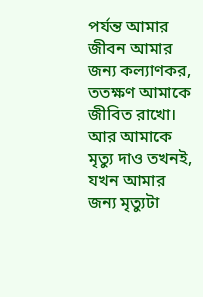পর্যন্ত আমার জীবন আমার জন্য কল্যাণকর, ততক্ষণ আমাকে জীবিত রাখো। আর আমাকে মৃত্যু দাও তখনই, যখন আমার জন্য মৃত্যুটা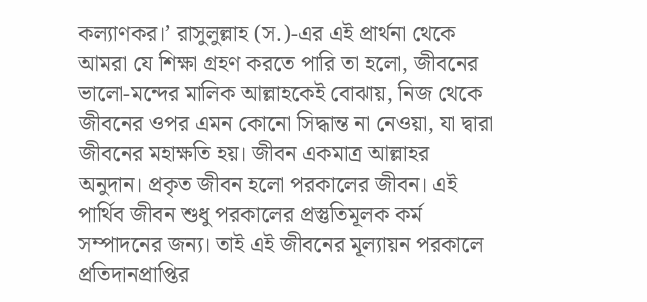কল্যাণকর।’ রাসুলুল্লাহ (স.)-এর এই প্রার্থনা থেকে আমরা যে শিক্ষা গ্রহণ করতে পারি তা হলো, জীবনের ভালো-মন্দের মালিক আল্লাহকেই বোঝায়, নিজ থেকে জীবনের ওপর এমন কোনো সিদ্ধান্ত না নেওয়া, যা দ্বারা জীবনের মহাক্ষতি হয়। জীবন একমাত্র আল্লাহর অনুদান। প্রকৃত জীবন হলো পরকালের জীবন। এই পার্থিব জীবন শুধু পরকালের প্রস্তুতিমূলক কর্ম সম্পাদনের জন্য। তাই এই জীবনের মূল্যায়ন পরকালে প্রতিদানপ্রাপ্তির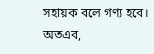সহায়ক বলে গণ্য হবে। অতএব,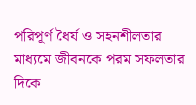পরিপূর্ণ ধৈর্য ও সহনশীলতার মাধ্যমে জীবনকে পরম সফলতার দিকে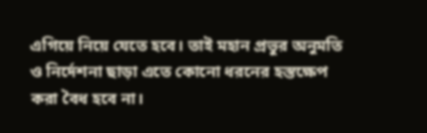এগিয়ে নিয়ে যেতে হবে। তাই মহান প্রভুর অনুমতি ও নির্দেশনা ছাড়া এতে কোনো ধরনের হস্তক্ষেপ করা বৈধ হবে না।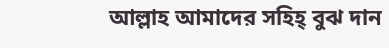আল্লাহ আমাদের সহিহ্ বুঝ দান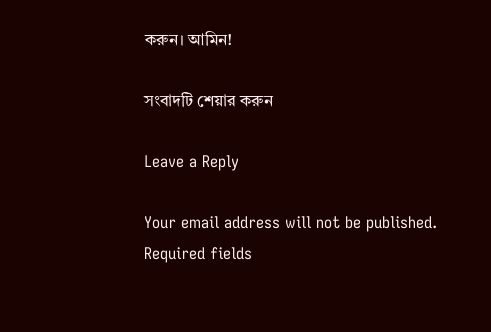করুন। আমিন!

সংবাদটি শেয়ার করুন

Leave a Reply

Your email address will not be published. Required fields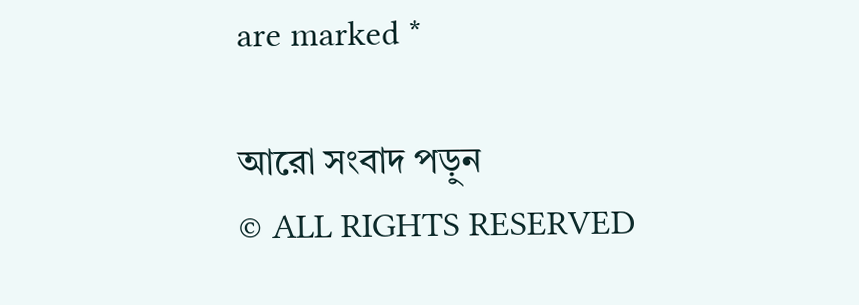are marked *

আরো সংবাদ পড়ুন
© ALL RIGHTS RESERVED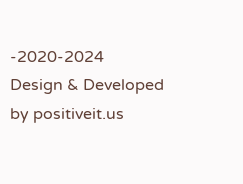-2020-2024
Design & Developed by positiveit.us